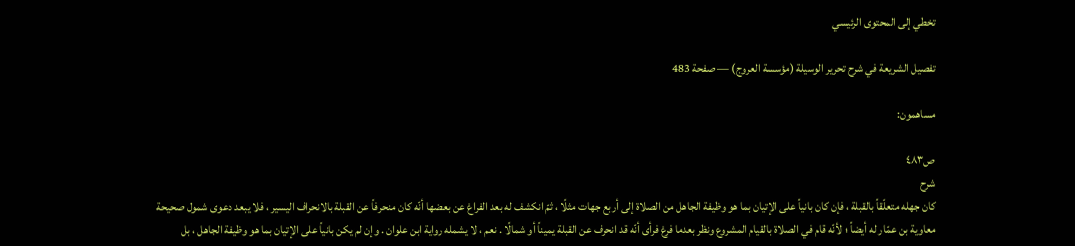تخطي إلى المحتوى الرئيسي

تفصيل الشريعة في شرح تحرير الوسيلة (مؤسسة العروج) — صفحة 483

مساهمون:

ص٤٨٣
شرح
كان جهله متعلّقاً بالقبلة ، فإن كان بانياً على الإتيان بما هو وظيفة الجاهل من الصلاة إلى أربع جهات مثلًا ، ثمّ انكشف له بعد الفراغ عن بعضها أنّه كان منحرفاً عن القبلة بالانحراف اليسير ، فلا يبعد دعوى شمول صحيحة معاوية بن عمّار له أيضاً ؛ لأنّه قام في الصلاة بالقيام المشروع ونظر بعدما فرغ فرأى أنّه قد انحرف عن القبلة يميناً أو شمالًا . نعم ، لا يشمله رواية ابن علوان . وإن لم يكن بانياً على الإتيان بما هو وظيفة الجاهل ، بل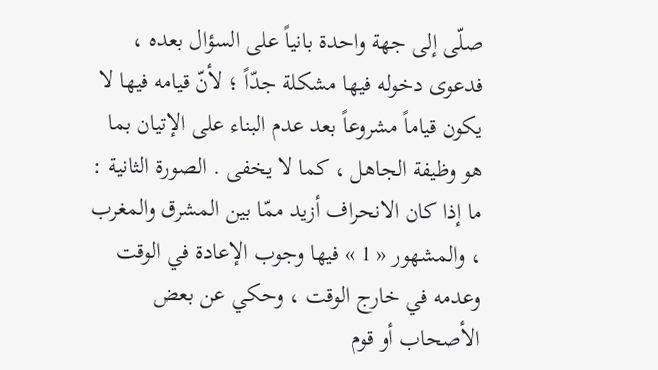صلّى إلى جهة واحدة بانياً على السؤال بعده ، فدعوى دخوله فيها مشكلة جدّاً ؛ لأنّ قيامه فيها لا يكون قياماً مشروعاً بعد عدم البناء على الإتيان بما هو وظيفة الجاهل ، كما لا يخفى . الصورة الثانية : ما إذا كان الانحراف أزيد ممّا بين المشرق والمغرب ، والمشهور « 1 » فيها وجوب الإعادة في الوقت وعدمه في خارج الوقت ، وحكي عن بعض الأصحاب أو قوم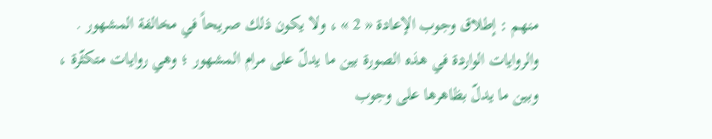منهم : إطلاق وجوب الإعادة « 2 » ، ولا يكون ذلك صريحاً في مخالفة المشهور . والروايات الواردة في هذه الصورة بين ما يدلّ على مرام المشهور ؛ وهي روايات متكثّرة ، وبين ما يدلّ بظاهرها على وجوب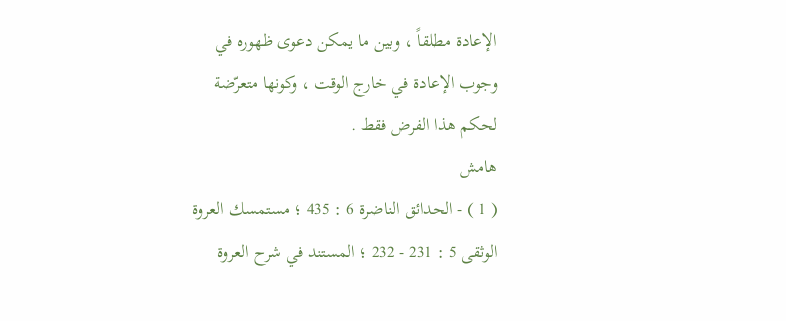الإعادة مطلقاً ، وبين ما يمكن دعوى ظهوره في وجوب الإعادة في خارج الوقت ، وكونها متعرّضة لحكم هذا الفرض فقط .
هامش
( 1 ) - الحدائق الناضرة 6 : 435 ؛ مستمسك العروة الوثقى 5 : 231 - 232 ؛ المستند في شرح العروة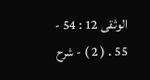الوثقى 12 : 54 - 55 . ( 2 ) - شرح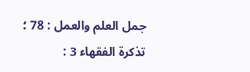جمل العلم والعمل : 78 ؛ تذكرة الفقهاء 3 :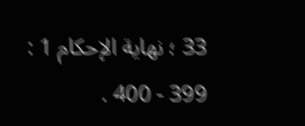33 ؛ نهاية الإحكام 1 : 399 - 400 .